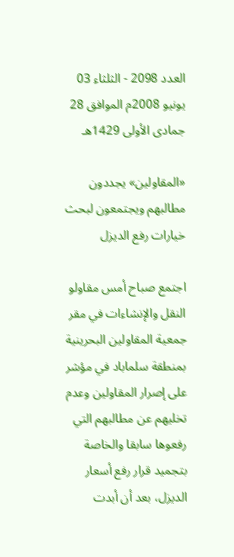العدد 2098 - الثلثاء 03 يونيو 2008م الموافق 28 جمادى الأولى 1429هـ

«المقاولين» يجددون مطالبهم ويجتمعون لبحث خيارات رفع الديزل

اجتمع صباح أمس مقاولو النقل والإنشاءات في مقر جمعية المقاولين البحرينية بمنطقة سلماباد في مؤشر على إصرار المقاولين وعدم تخليهم عن مطالبهم التي رفعوها سابقا والخاصة بتجميد قرار رفع أسعار الديزل، بعد أن أبدت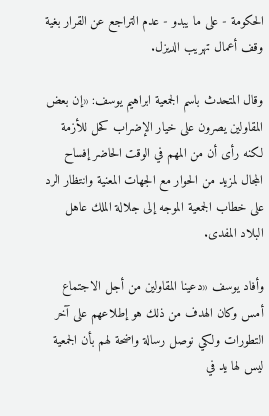الحكومة - على ما يبدو - عدم التراجع عن القرار بغية وقف أعمال تهريب الديزل.

وقال المتحدث باسم الجمعية ابراهيم يوسف: «إن بعض المقاولين يصرون على خيار الإضراب كحل للأزمة لكنه رأى أن من المهم في الوقت الحاضر إفساح المجال لمزيد من الحوار مع الجهات المعنية وانتظار الرد على خطاب الجمعية الموجه إلى جلالة الملك عاهل البلاد المفدى.

وأفاد يوسف «دعينا المقاولين من أجل الاجتماع أمس وكان الهدف من ذلك هو إطلاعهم على آخر التطورات ولكي نوصل رسالة واضحة لهم بأن الجمعية ليس لها يد في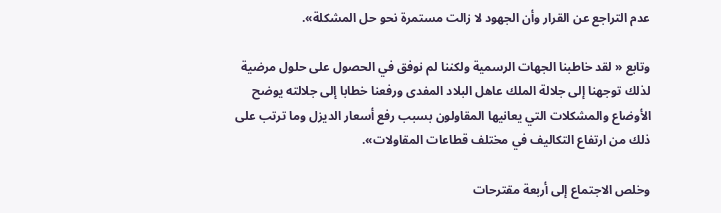عدم التراجع عن القرار وأن الجهود لا زالت مستمرة نحو حل المشكلة».

وتابع « لقد خاطبنا الجهات الرسمية ولكننا لم نوفق في الحصول على حلول مرضية لذلك توجهنا إلى جلالة الملك عاهل البلاد المفدى ورفعنا خطابا إلى جلالته يوضح الأوضاع والمشكلات التي يعانيها المقاولون بسبب رفع أسعار الديزل وما ترتب على ذلك من ارتفاع التكاليف في مختلف قطاعات المقاولات».

وخلص الاجتماع إلى أربعة مقترحات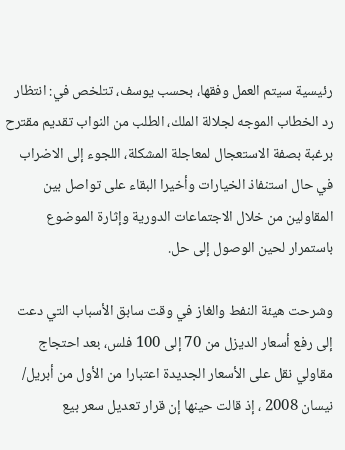رئيسية سيتم العمل وفقها، بحسب يوسف، تتلخص في: انتظار رد الخطاب الموجه لجلالة الملك، الطلب من النواب تقديم مقترح برغبة بصفة الاستعجال لمعاجلة المشكلة، اللجوء إلى الاضراب في حال استنفاذ الخيارات وأخيرا البقاء على تواصل بين المقاولين من خلال الاجتماعات الدورية وإثارة الموضوع باستمرار لحين الوصول إلى حل.

وشرحت هيئة النفط والغاز في وقت سابق الأسباب التي دعت إلى رفع أسعار الديزل من 70 إلى 100 فلس، بعد احتجاج مقاولي نقل على الأسعار الجديدة اعتبارا من الأول من أبريل/ نيسان 2008 ، إذ قالت حينها إن قرار تعديل سعر بيع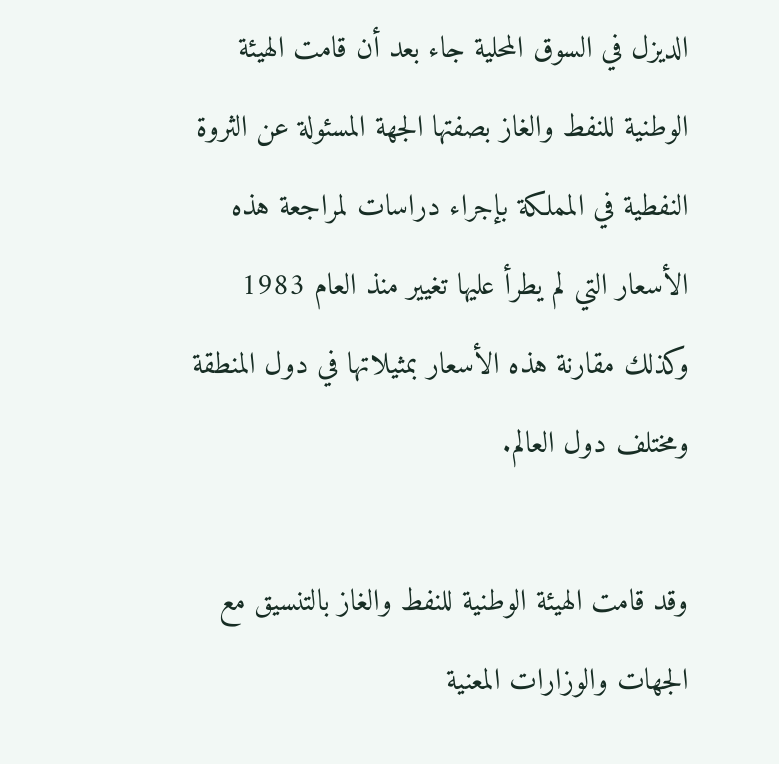الديزل في السوق المحلية جاء بعد أن قامت الهيئة الوطنية للنفط والغاز بصفتها الجهة المسئولة عن الثروة النفطية في المملكة بإجراء دراسات لمراجعة هذه الأسعار التي لم يطرأ عليها تغيير منذ العام 1983 وكذلك مقارنة هذه الأسعار بمثيلاتها في دول المنطقة ومختلف دول العالم.

وقد قامت الهيئة الوطنية للنفط والغاز بالتنسيق مع الجهات والوزارات المعنية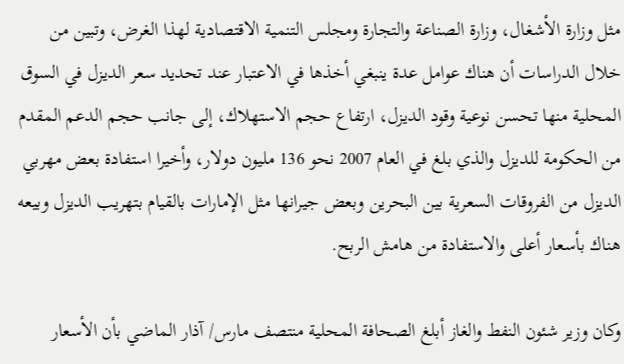مثل وزارة الأشغال، وزارة الصناعة والتجارة ومجلس التنمية الاقتصادية لهذا الغرض، وتبين من خلال الدراسات أن هناك عوامل عدة ينبغي أخذها في الاعتبار عند تحديد سعر الديزل في السوق المحلية منها تحسن نوعية وقود الديزل، ارتفاع حجم الاستهلاك، إلى جانب حجم الدعم المقدم من الحكومة للديزل والذي بلغ في العام 2007 نحو 136 مليون دولار، وأخيرا استفادة بعض مهربي الديزل من الفروقات السعرية بين البحرين وبعض جيرانها مثل الإمارات بالقيام بتهريب الديزل وبيعه هناك بأسعار أعلى والاستفادة من هامش الربح.

وكان وزير شئون النفط والغاز أبلغ الصحافة المحلية منتصف مارس/ آذار الماضي بأن الأسعار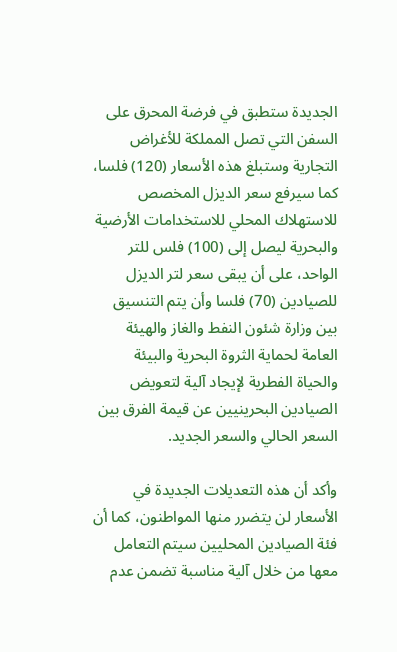الجديدة ستطبق في فرضة المحرق على السفن التي تصل المملكة للأغراض التجارية وستبلغ هذه الأسعار (120) فلسا، كما سيرفع سعر الديزل المخصص للاستهلاك المحلي للاستخدامات الأرضية والبحرية ليصل إلى (100) فلس للتر الواحد، على أن يبقى سعر لتر الديزل للصيادين (70) فلسا وأن يتم التنسيق بين وزارة شئون النفط والغاز والهيئة العامة لحماية الثروة البحرية والبيئة والحياة الفطرية لإيجاد آلية لتعويض الصيادين البحرينيين عن قيمة الفرق بين السعر الحالي والسعر الجديد.

وأكد أن هذه التعديلات الجديدة في الأسعار لن يتضرر منها المواطنون، كما أن فئة الصيادين المحليين سيتم التعامل معها من خلال آلية مناسبة تضمن عدم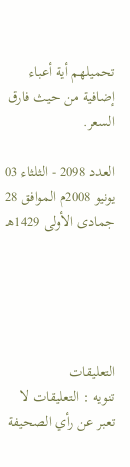تحميلهم أية أعباء إضافية من حيث فارق السعر.

العدد 2098 - الثلثاء 03 يونيو 2008م الموافق 28 جمادى الأولى 1429هـ





التعليقات
تنويه : التعليقات لا تعبر عن رأي الصحيفة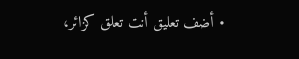• أضف تعليق أنت تعلق كزائر،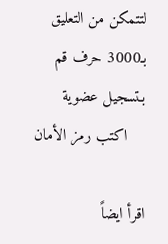لتتمكن من التعليق بـ3000 حرف قم بـتسجيل عضوية
    اكتب رمز الأمان

اقرأ ايضاً